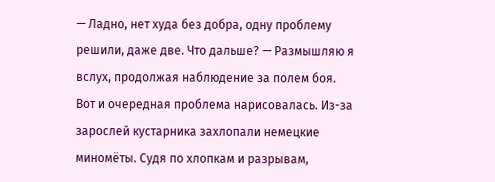— Ладно, нет худа без добра, одну проблему решили, даже две. Что дальше? — Размышляю я вслух, продолжая наблюдение за полем боя.
Вот и очередная проблема нарисовалась. Из-за зарослей кустарника захлопали немецкие миномёты. Судя по хлопкам и разрывам,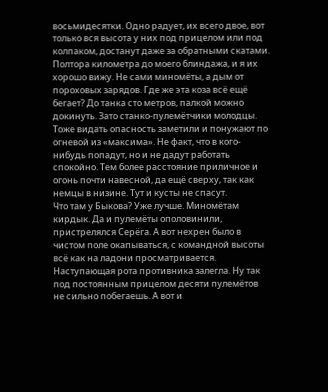восьмидесятки. Одно радует, их всего двое, вот только вся высота у них под прицелом или под колпаком, достанут даже за обратными скатами. Полтора километра до моего блиндажа, и я их хорошо вижу. Не сами миномёты, а дым от пороховых зарядов. Где же эта коза всё ещё бегает? До танка сто метров, палкой можно докинуть. Зато станко-пулемётчики молодцы. Тоже видать опасность заметили и понужают по огневой из «максима». Не факт, что в кого-нибудь попадут, но и не дадут работать спокойно. Тем более расстояние приличное и огонь почти навесной, да ещё сверху, так как немцы в низине. Тут и кусты не спасут.
Что там у Быкова? Уже лучше. Миномётам кирдык. Да и пулемёты ополовинили, пристрелялся Серёга. А вот нехрен было в чистом поле окапываться, с командной высоты всё как на ладони просматривается. Наступающая рота противника залегла. Ну так под постоянным прицелом десяти пулемётов не сильно побегаешь. А вот и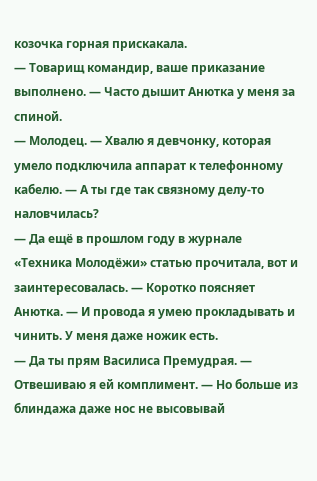козочка горная прискакала.
— Товарищ командир, ваше приказание выполнено. — Часто дышит Анютка у меня за спиной.
— Молодец. — Хвалю я девчонку, которая умело подключила аппарат к телефонному кабелю. — А ты где так связному делу-то наловчилась?
— Да ещё в прошлом году в журнале «Техника Молодёжи» статью прочитала, вот и заинтересовалась. — Коротко поясняет Анютка. — И провода я умею прокладывать и чинить. У меня даже ножик есть.
— Да ты прям Василиса Премудрая. — Отвешиваю я ей комплимент. — Но больше из блиндажа даже нос не высовывай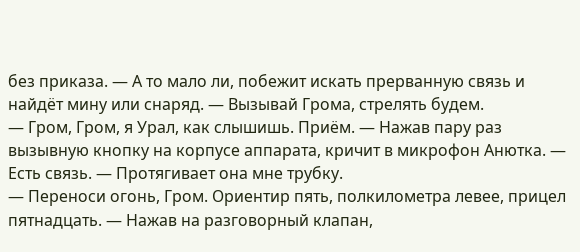без приказа. — А то мало ли, побежит искать прерванную связь и найдёт мину или снаряд. — Вызывай Грома, стрелять будем.
— Гром, Гром, я Урал, как слышишь. Приём. — Нажав пару раз вызывную кнопку на корпусе аппарата, кричит в микрофон Анютка. — Есть связь. — Протягивает она мне трубку.
— Переноси огонь, Гром. Ориентир пять, полкилометра левее, прицел пятнадцать. — Нажав на разговорный клапан,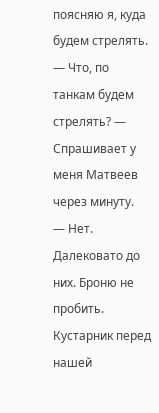поясняю я, куда будем стрелять.
— Что, по танкам будем стрелять? — Спрашивает у меня Матвеев через минуту.
— Нет. Далековато до них. Броню не пробить. Кустарник перед нашей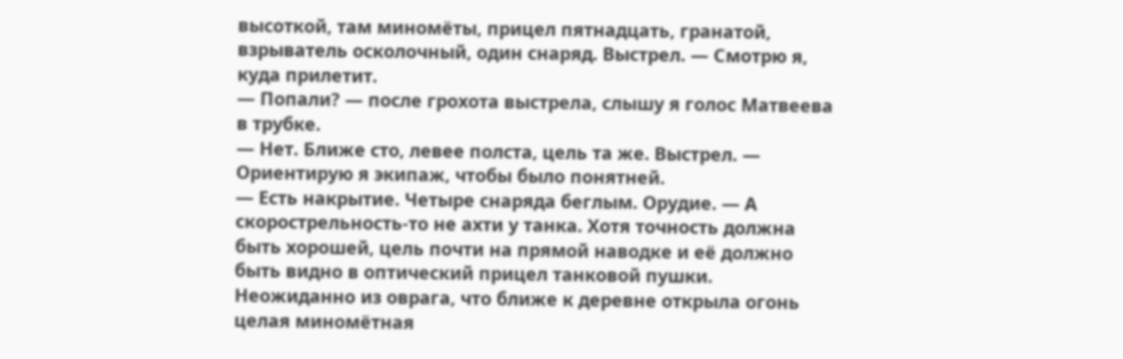высоткой, там миномёты, прицел пятнадцать, гранатой, взрыватель осколочный, один снаряд. Выстрел. — Смотрю я, куда прилетит.
— Попали? — после грохота выстрела, слышу я голос Матвеева в трубке.
— Нет. Ближе сто, левее полста, цель та же. Выстрел. — Ориентирую я экипаж, чтобы было понятней.
— Есть накрытие. Четыре снаряда беглым. Орудие. — А скорострельность-то не ахти у танка. Хотя точность должна быть хорошей, цель почти на прямой наводке и её должно быть видно в оптический прицел танковой пушки.
Неожиданно из оврага, что ближе к деревне открыла огонь целая миномётная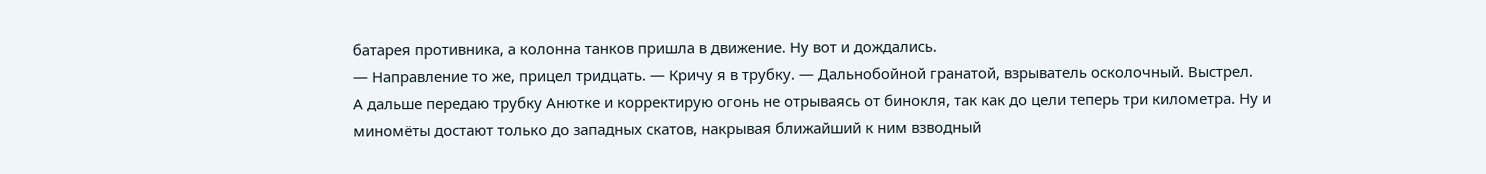батарея противника, а колонна танков пришла в движение. Ну вот и дождались.
— Направление то же, прицел тридцать. — Кричу я в трубку. — Дальнобойной гранатой, взрыватель осколочный. Выстрел.
А дальше передаю трубку Анютке и корректирую огонь не отрываясь от бинокля, так как до цели теперь три километра. Ну и миномёты достают только до западных скатов, накрывая ближайший к ним взводный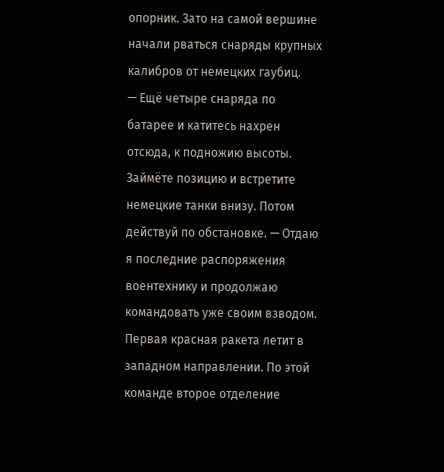опорник. Зато на самой вершине начали рваться снаряды крупных калибров от немецких гаубиц.
— Ещё четыре снаряда по батарее и катитесь нахрен отсюда, к подножию высоты. Займёте позицию и встретите немецкие танки внизу. Потом действуй по обстановке. — Отдаю я последние распоряжения воентехнику и продолжаю командовать уже своим взводом.
Первая красная ракета летит в западном направлении. По этой команде второе отделение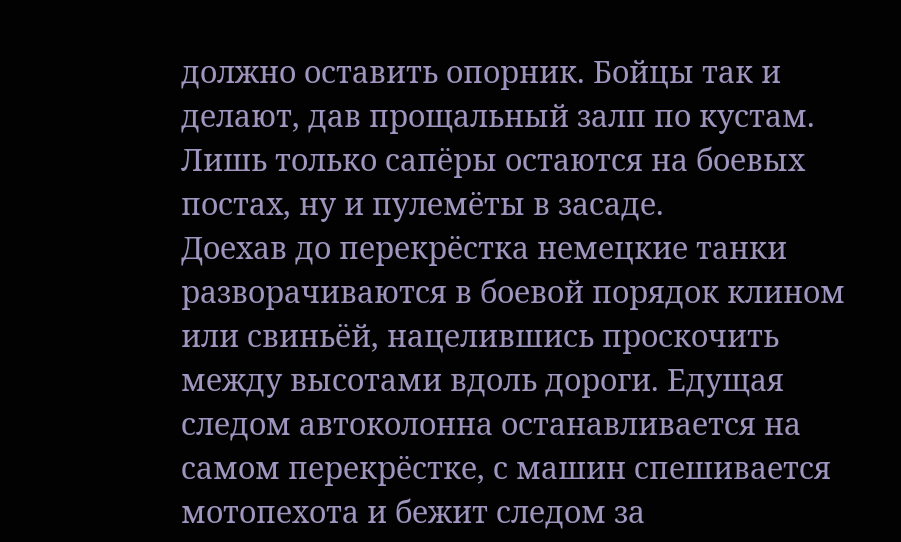должно оставить опорник. Бойцы так и делают, дав прощальный залп по кустам. Лишь только сапёры остаются на боевых постах, ну и пулемёты в засаде.
Доехав до перекрёстка немецкие танки разворачиваются в боевой порядок клином или свиньёй, нацелившись проскочить между высотами вдоль дороги. Едущая следом автоколонна останавливается на самом перекрёстке, с машин спешивается мотопехота и бежит следом за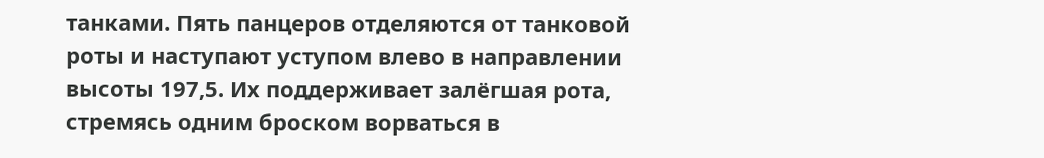танками. Пять панцеров отделяются от танковой роты и наступают уступом влево в направлении высоты 197,5. Их поддерживает залёгшая рота, стремясь одним броском ворваться в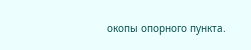окопы опорного пункта.